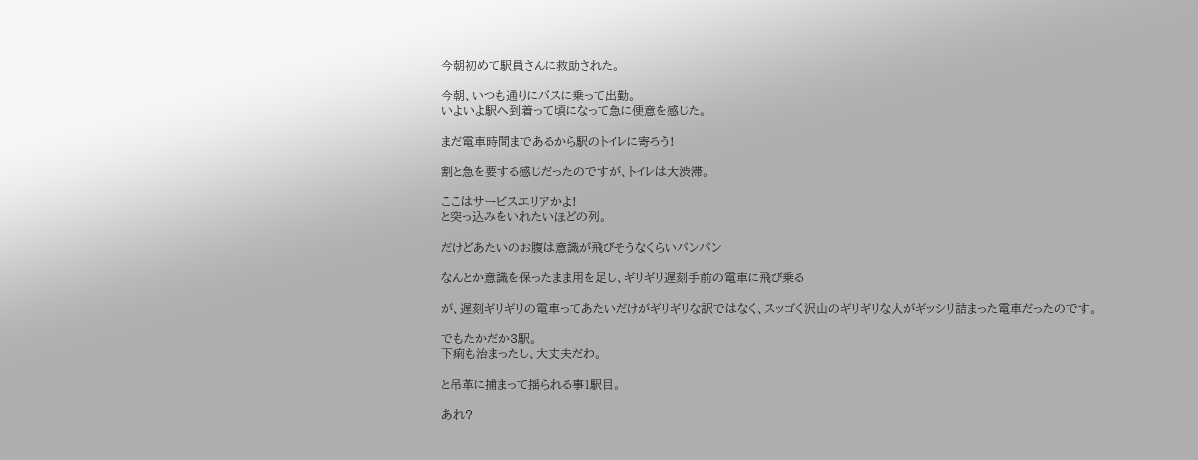今朝初めて駅員さんに救助された。

今朝、いつも通りにバスに乗って出勤。
いよいよ駅へ到着って頃になって急に便意を感じた。

まだ電車時間まであるから駅のトイレに寄ろう!

割と急を要する感じだったのですが、トイレは大渋滞。

ここはサービスエリアかよ!
と突っ込みをいれたいほどの列。

だけどあたいのお腹は意識が飛びそうなくらいパンパン

なんとか意識を保ったまま用を足し、ギリギリ遅刻手前の電車に飛び乗る

が、遅刻ギリギリの電車ってあたいだけがギリギリな訳ではなく、スッゴく沢山のギリギリな人がギッシリ詰まった電車だったのです。

でもたかだか3駅。
下痢も治まったし、大丈夫だわ。

と吊革に捕まって揺られる事1駅目。

あれ?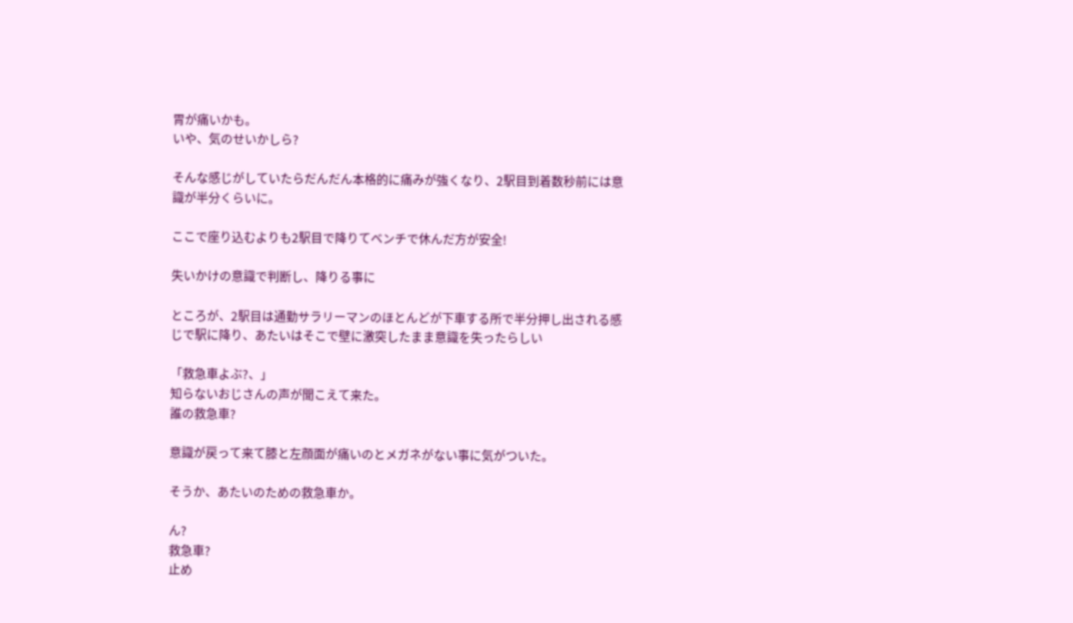胃が痛いかも。
いや、気のせいかしら?

そんな感じがしていたらだんだん本格的に痛みが強くなり、2駅目到着数秒前には意識が半分くらいに。

ここで座り込むよりも2駅目で降りてベンチで休んだ方が安全!

失いかけの意識で判断し、降りる事に

ところが、2駅目は通勤サラリーマンのほとんどが下車する所で半分押し出される感じで駅に降り、あたいはそこで壁に激突したまま意識を失ったらしい

「救急車よぶ?、」
知らないおじさんの声が聞こえて来た。
誰の救急車?

意識が戻って来て膝と左顔面が痛いのとメガネがない事に気がついた。

そうか、あたいのための救急車か。

ん?
救急車?
止め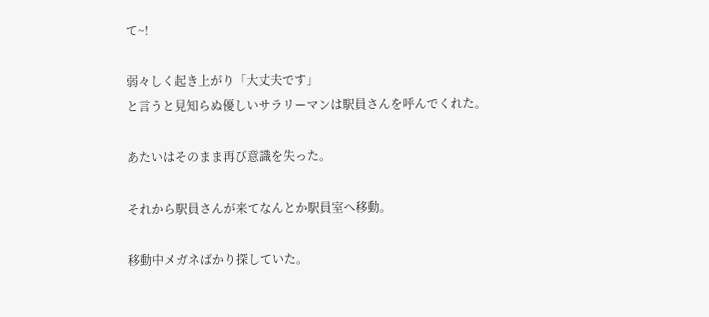て~!

弱々しく起き上がり「大丈夫です」
と言うと見知らぬ優しいサラリーマンは駅員さんを呼んでくれた。

あたいはそのまま再び意識を失った。

それから駅員さんが来てなんとか駅員室へ移動。

移動中メガネばかり探していた。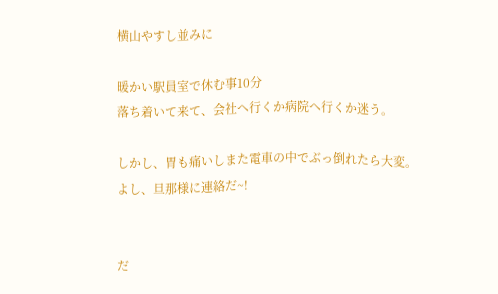横山やすし並みに

暖かい駅員室で休む事10分
落ち着いて来て、会社へ行くか病院へ行くか迷う。

しかし、胃も痛いしまた電車の中でぶっ倒れたら大変。
よし、旦那様に連絡だ~!


だ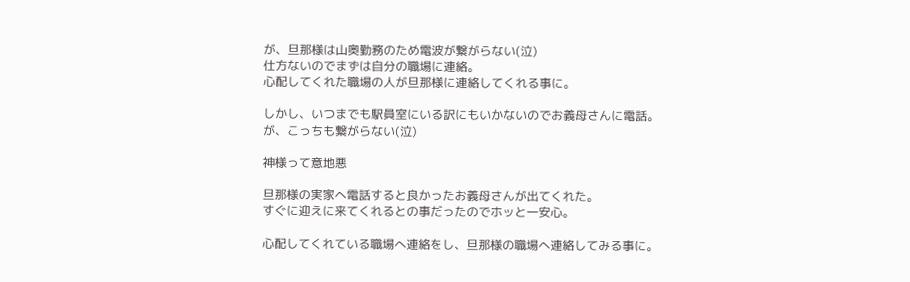が、旦那様は山奥勤務のため電波が繋がらない(泣)
仕方ないのでまずは自分の職場に連絡。
心配してくれた職場の人が旦那様に連絡してくれる事に。

しかし、いつまでも駅員室にいる訳にもいかないのでお義母さんに電話。
が、こっちも繋がらない(泣)

神様って意地悪

旦那様の実家へ電話すると良かったお義母さんが出てくれた。
すぐに迎えに来てくれるとの事だったのでホッと一安心。

心配してくれている職場へ連絡をし、旦那様の職場へ連絡してみる事に。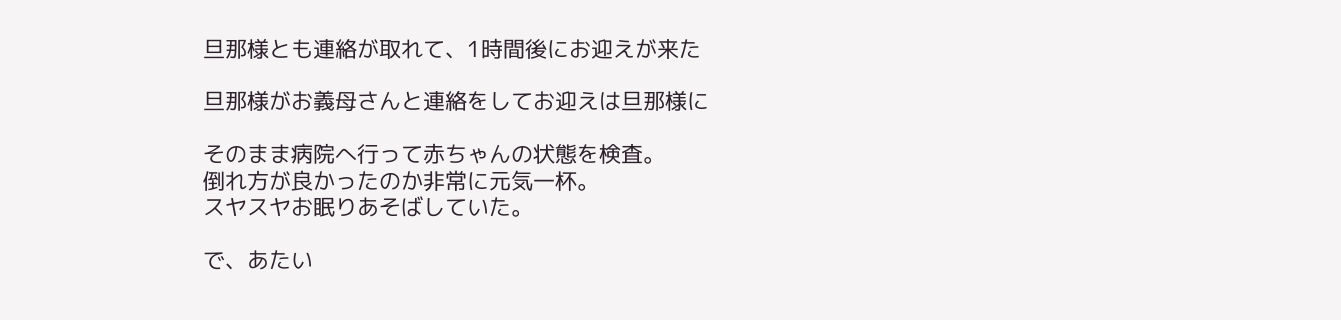旦那様とも連絡が取れて、1時間後にお迎えが来た

旦那様がお義母さんと連絡をしてお迎えは旦那様に

そのまま病院へ行って赤ちゃんの状態を検査。
倒れ方が良かったのか非常に元気一杯。
スヤスヤお眠りあそばしていた。

で、あたい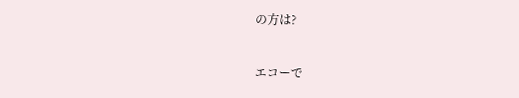の方は?

エコーで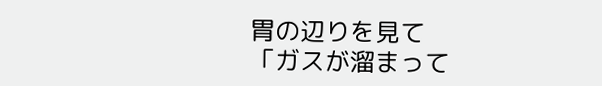胃の辺りを見て
「ガスが溜まって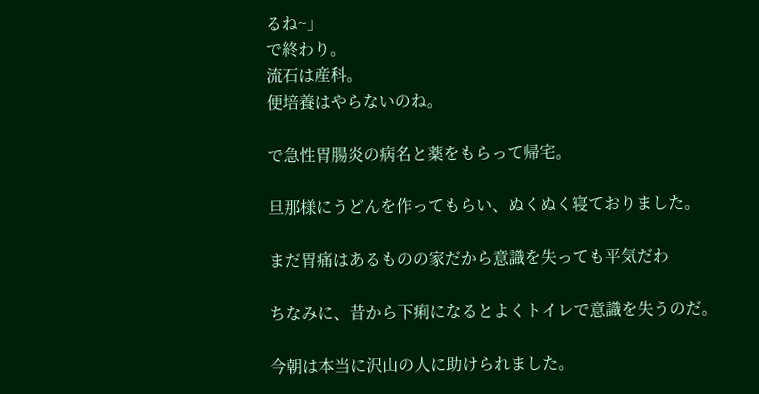るね~」
で終わり。
流石は産科。
便培養はやらないのね。

で急性胃腸炎の病名と薬をもらって帰宅。

旦那様にうどんを作ってもらい、ぬくぬく寝ておりました。

まだ胃痛はあるものの家だから意識を失っても平気だわ

ちなみに、昔から下痢になるとよくトイレで意識を失うのだ。

今朝は本当に沢山の人に助けられました。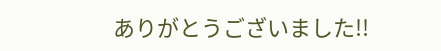ありがとうございました!!